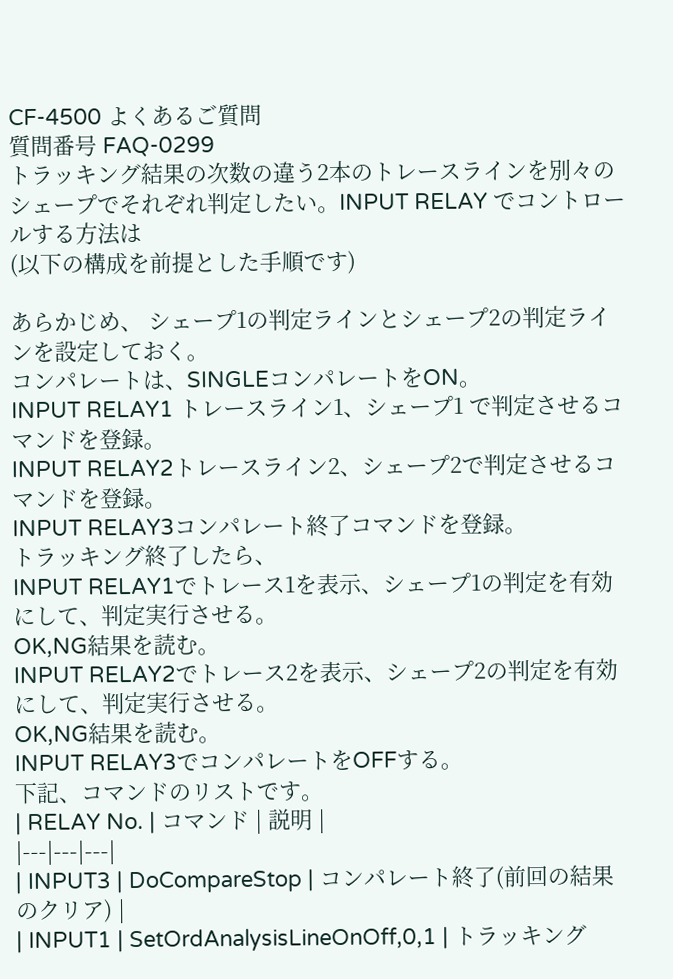CF-4500 よくあるご質問
質問番号 FAQ-0299
トラッキング結果の次数の違う2本のトレースラインを別々のシェープでそれぞれ判定したい。INPUT RELAY でコントロールする方法は
(以下の構成を前提とした手順です)

あらかじめ、 シェープ1の判定ラインとシェープ2の判定ラインを設定しておく。
コンパレートは、SINGLEコンパレートをON。
INPUT RELAY1 トレースライン1、シェープ1 で判定させるコマンドを登録。
INPUT RELAY2トレースライン2、シェープ2で判定させるコマンドを登録。
INPUT RELAY3コンパレート終了コマンドを登録。
トラッキング終了したら、
INPUT RELAY1でトレース1を表示、シェープ1の判定を有効にして、判定実行させる。
OK,NG結果を読む。
INPUT RELAY2でトレース2を表示、シェープ2の判定を有効にして、判定実行させる。
OK,NG結果を読む。
INPUT RELAY3でコンパレートをOFFする。
下記、コマンドのリストです。
| RELAY No. | コマンド | 説明 |
|---|---|---|
| INPUT3 | DoCompareStop | コンパレート終了(前回の結果のクリア) |
| INPUT1 | SetOrdAnalysisLineOnOff,0,1 | トラッキング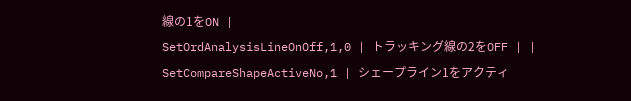線の1をON |
SetOrdAnalysisLineOnOff,1,0 | トラッキング線の2をOFF | |
SetCompareShapeActiveNo,1 | シェープライン1をアクティ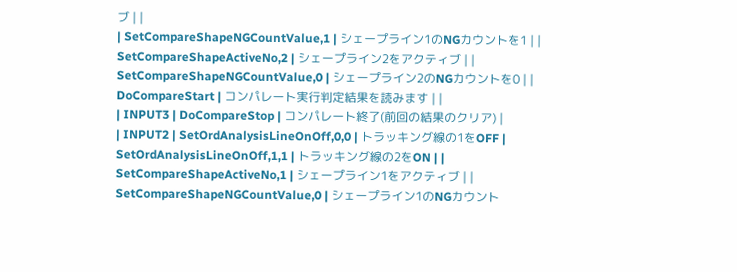ブ | |
| SetCompareShapeNGCountValue,1 | シェープライン1のNGカウントを1 | |
SetCompareShapeActiveNo,2 | シェープライン2をアクティブ | |
SetCompareShapeNGCountValue,0 | シェープライン2のNGカウントを0 | |
DoCompareStart | コンパレート実行判定結果を読みます | |
| INPUT3 | DoCompareStop | コンパレート終了(前回の結果のクリア) |
| INPUT2 | SetOrdAnalysisLineOnOff,0,0 | トラッキング線の1をOFF |
SetOrdAnalysisLineOnOff,1,1 | トラッキング線の2をON | |
SetCompareShapeActiveNo,1 | シェープライン1をアクティブ | |
SetCompareShapeNGCountValue,0 | シェープライン1のNGカウント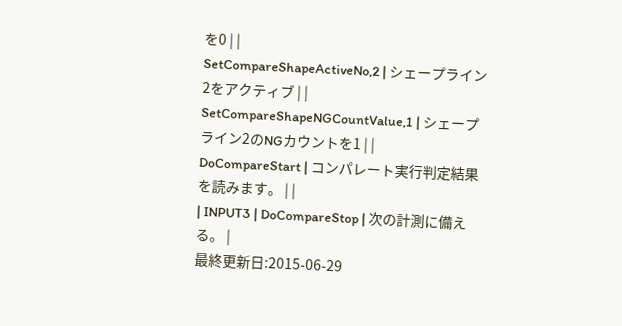を0 | |
SetCompareShapeActiveNo,2 | シェープライン2をアクティブ | |
SetCompareShapeNGCountValue,1 | シェープライン2のNGカウントを1 | |
DoCompareStart | コンパレート実行判定結果を読みます。 | |
| INPUT3 | DoCompareStop | 次の計測に備える。 |
最終更新日:2015-06-29